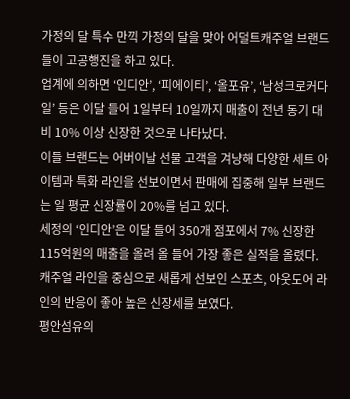가정의 달 특수 만끽 가정의 달을 맞아 어덜트캐주얼 브랜드들이 고공행진을 하고 있다.
업계에 의하면 ‘인디안’, ‘피에이티’, ‘올포유’, ‘남성크로커다일’ 등은 이달 들어 1일부터 10일까지 매출이 전년 동기 대비 10% 이상 신장한 것으로 나타났다.
이들 브랜드는 어버이날 선물 고객을 겨냥해 다양한 세트 아이템과 특화 라인을 선보이면서 판매에 집중해 일부 브랜드는 일 평균 신장률이 20%를 넘고 있다.
세정의 ‘인디안’은 이달 들어 350개 점포에서 7% 신장한 115억원의 매출을 올려 올 들어 가장 좋은 실적을 올렸다.
캐주얼 라인을 중심으로 새롭게 선보인 스포츠, 아웃도어 라인의 반응이 좋아 높은 신장세를 보였다.
평안섬유의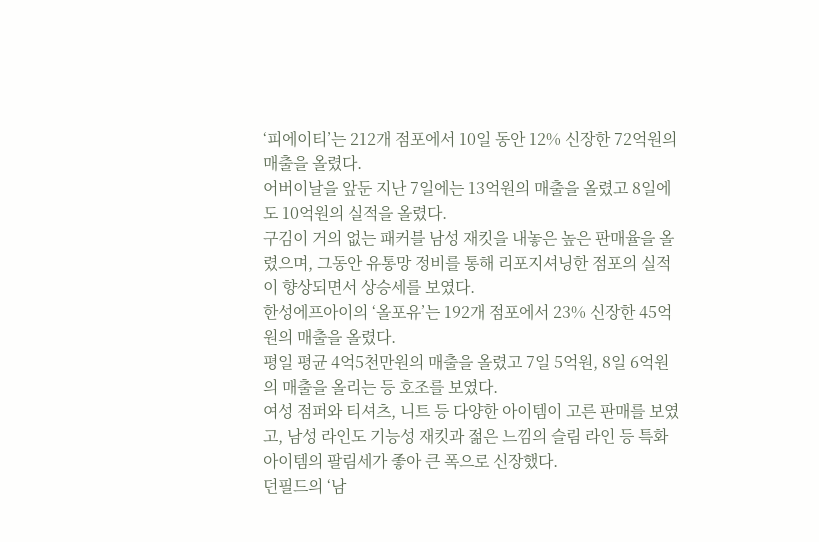‘피에이티’는 212개 점포에서 10일 동안 12% 신장한 72억원의 매출을 올렸다.
어버이날을 앞둔 지난 7일에는 13억원의 매출을 올렸고 8일에도 10억원의 실적을 올렸다.
구김이 거의 없는 패커블 남성 재킷을 내놓은 높은 판매율을 올렸으며, 그동안 유통망 정비를 통해 리포지셔닝한 점포의 실적이 향상되면서 상승세를 보였다.
한성에프아이의 ‘올포유’는 192개 점포에서 23% 신장한 45억원의 매출을 올렸다.
평일 평균 4억5천만원의 매출을 올렸고 7일 5억원, 8일 6억원의 매출을 올리는 등 호조를 보였다.
여성 점퍼와 티셔츠, 니트 등 다양한 아이템이 고른 판매를 보였고, 남성 라인도 기능성 재킷과 젊은 느낌의 슬림 라인 등 특화 아이템의 팔림세가 좋아 큰 폭으로 신장했다.
던필드의 ‘남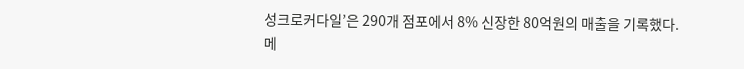성크로커다일’은 290개 점포에서 8% 신장한 80억원의 매출을 기록했다.
메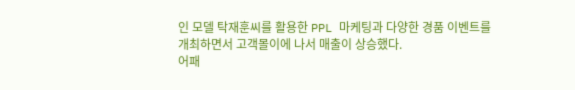인 모델 탁재훈씨를 활용한 PPL 마케팅과 다양한 경품 이벤트를 개최하면서 고객몰이에 나서 매출이 상승했다.
어패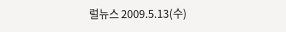럴뉴스 2009.5.13(수)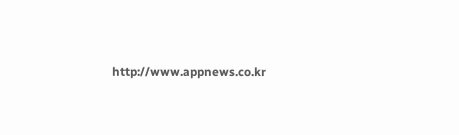http://www.appnews.co.kr